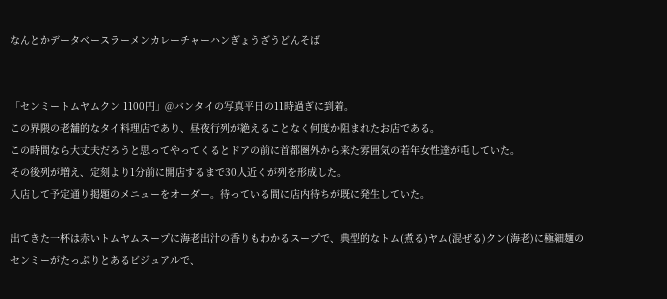なんとかデータベースラーメンカレーチャーハンぎょうざうどんそば


「センミートムヤムクン 1100円」@バンタイの写真平日の11時過ぎに到着。
この界隈の老舗的なタイ料理店であり、昼夜行列が絶えることなく何度か阻まれたお店である。
この時間なら大丈夫だろうと思ってやってくるとドアの前に首都圏外から来た雰囲気の若年女性達が屯していた。
その後列が増え、定刻より1分前に開店するまで30人近くが列を形成した。
入店して予定通り掲題のメニューをオーダー。待っている間に店内待ちが既に発生していた。

出てきた一杯は赤いトムヤムスープに海老出汁の香りもわかるスープで、典型的なトム(煮る)ヤム(混ぜる)クン(海老)に極細麺のセンミーがたっぷりとあるビジュアルで、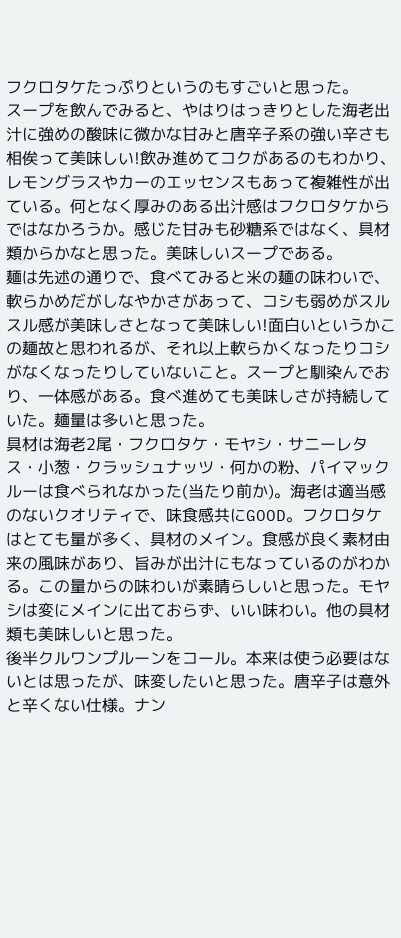フクロタケたっぷりというのもすごいと思った。
スープを飲んでみると、やはりはっきりとした海老出汁に強めの酸味に微かな甘みと唐辛子系の強い辛さも相俟って美味しい!飲み進めてコクがあるのもわかり、レモングラスやカーのエッセンスもあって複雑性が出ている。何となく厚みのある出汁感はフクロタケからではなかろうか。感じた甘みも砂糖系ではなく、具材類からかなと思った。美味しいスープである。
麺は先述の通りで、食べてみると米の麺の味わいで、軟らかめだがしなやかさがあって、コシも弱めがスルスル感が美味しさとなって美味しい!面白いというかこの麺故と思われるが、それ以上軟らかくなったりコシがなくなったりしていないこと。スープと馴染んでおり、一体感がある。食べ進めても美味しさが持続していた。麺量は多いと思った。
具材は海老2尾・フクロタケ・モヤシ・サニーレタス・小葱・クラッシュナッツ・何かの粉、パイマックルーは食べられなかった(当たり前か)。海老は適当感のないクオリティで、味食感共にGOOD。フクロタケはとても量が多く、具材のメイン。食感が良く素材由来の風味があり、旨みが出汁にもなっているのがわかる。この量からの味わいが素晴らしいと思った。モヤシは変にメインに出ておらず、いい味わい。他の具材類も美味しいと思った。
後半クルワンプルーンをコール。本来は使う必要はないとは思ったが、味変したいと思った。唐辛子は意外と辛くない仕様。ナン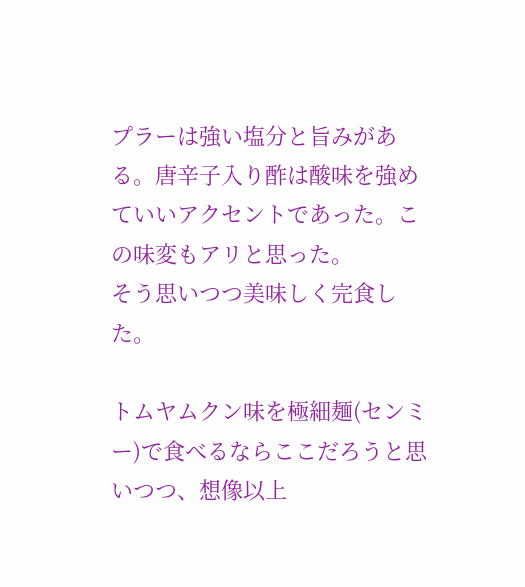プラーは強い塩分と旨みがある。唐辛子入り酢は酸味を強めていいアクセントであった。この味変もアリと思った。
そう思いつつ美味しく完食した。

トムヤムクン味を極細麺(センミー)で食べるならここだろうと思いつつ、想像以上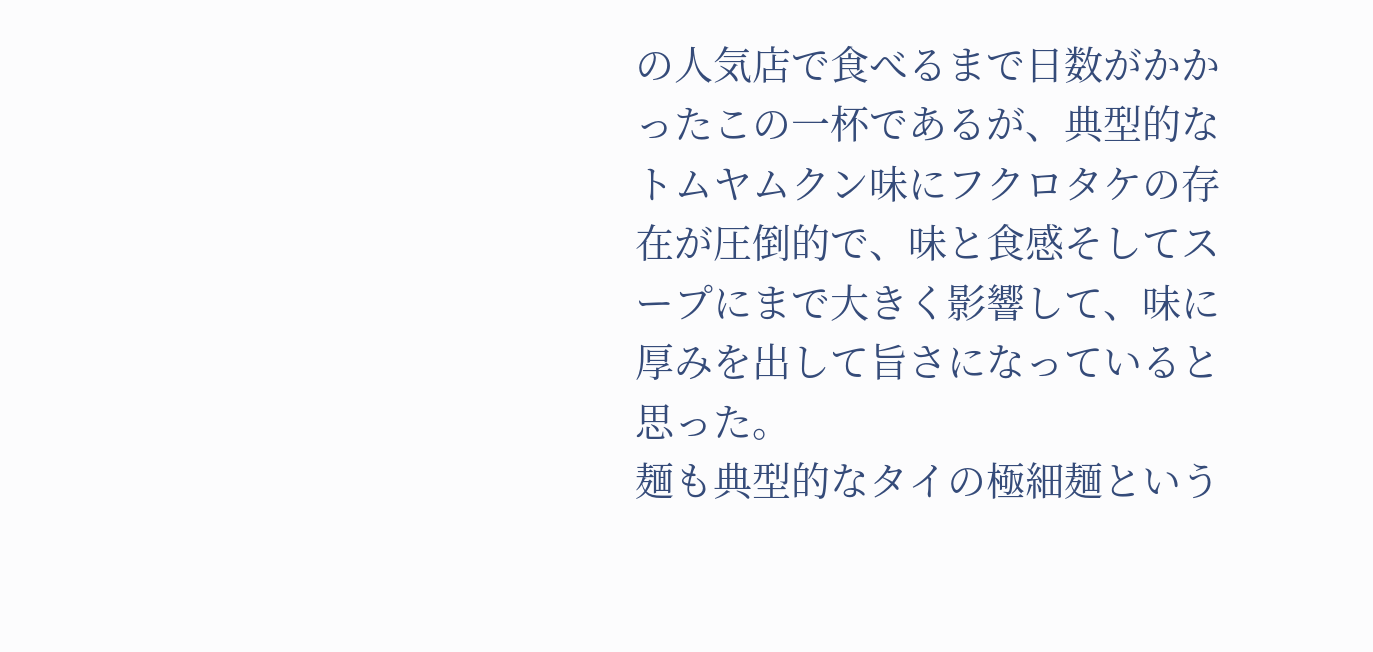の人気店で食べるまで日数がかかったこの一杯であるが、典型的なトムヤムクン味にフクロタケの存在が圧倒的で、味と食感そしてスープにまで大きく影響して、味に厚みを出して旨さになっていると思った。
麺も典型的なタイの極細麺という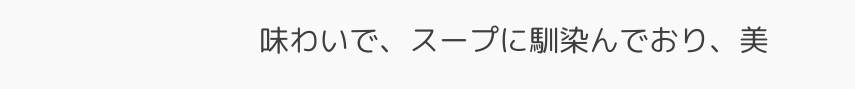味わいで、スープに馴染んでおり、美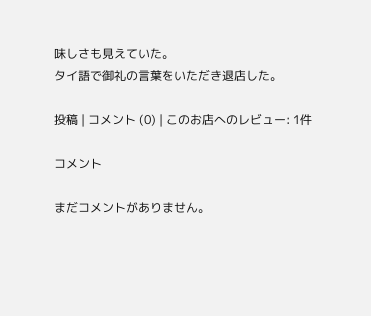味しさも見えていた。
タイ語で御礼の言葉をいただき退店した。

投稿 | コメント (0) | このお店へのレビュー: 1件

コメント

まだコメントがありません。